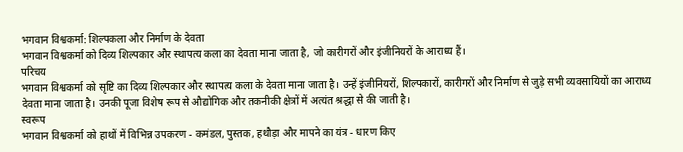भगवान विश्वकर्मा: शिल्पकला और निर्माण के देवता
भगवान विश्वकर्मा को दिव्य शिल्पकार और स्थापत्य कला का देवता माना जाता है, जो कारीगरों और इंजीनियरों के आराध्य हैं।
परिचय
भगवान विश्वकर्मा को सृष्टि का दिव्य शिल्पकार और स्थापत्य कला के देवता माना जाता है। उन्हें इंजीनियरों, शिल्पकारों, कारीगरों और निर्माण से जुड़े सभी व्यवसायियों का आराध्य देवता माना जाता है। उनकी पूजा विशेष रूप से औद्योगिक और तकनीकी क्षेत्रों में अत्यंत श्रद्धा से की जाती है।
स्वरूप
भगवान विश्वकर्मा को हाथों में विभिन्न उपकरण - कमंडल, पुस्तक, हथौड़ा और मापने का यंत्र - धारण किए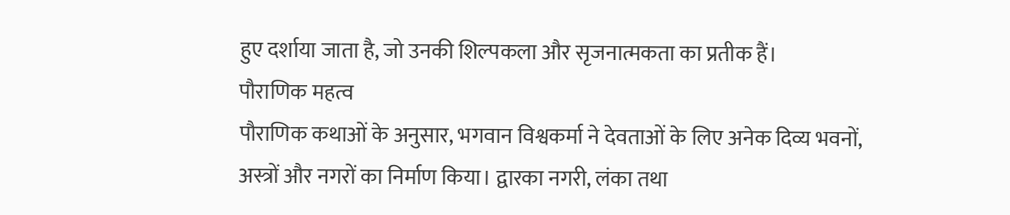हुए दर्शाया जाता है, जो उनकी शिल्पकला और सृजनात्मकता का प्रतीक हैं।
पौराणिक महत्व
पौराणिक कथाओं के अनुसार, भगवान विश्वकर्मा ने देवताओं के लिए अनेक दिव्य भवनों, अस्त्रों और नगरों का निर्माण किया। द्वारका नगरी, लंका तथा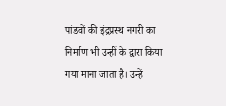पांडवों की इंद्रप्रस्थ नगरी का निर्माण भी उन्हीं के द्वारा किया गया माना जाता है। उन्हें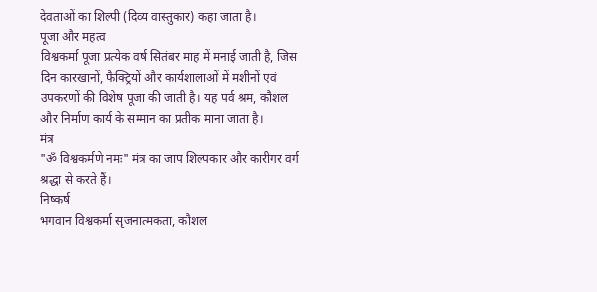देवताओं का शिल्पी (दिव्य वास्तुकार) कहा जाता है।
पूजा और महत्व
विश्वकर्मा पूजा प्रत्येक वर्ष सितंबर माह में मनाई जाती है, जिस दिन कारखानों, फैक्ट्रियों और कार्यशालाओं में मशीनों एवं उपकरणों की विशेष पूजा की जाती है। यह पर्व श्रम, कौशल और निर्माण कार्य के सम्मान का प्रतीक माना जाता है।
मंत्र
"ॐ विश्वकर्मणे नमः" मंत्र का जाप शिल्पकार और कारीगर वर्ग श्रद्धा से करते हैं।
निष्कर्ष
भगवान विश्वकर्मा सृजनात्मकता, कौशल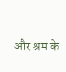और श्रम के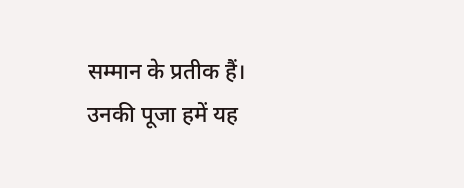सम्मान के प्रतीक हैं। उनकी पूजा हमें यह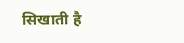सिखाती है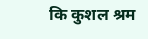कि कुशल श्रम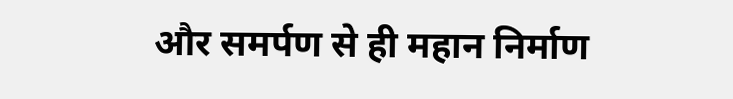और समर्पण से ही महान निर्माण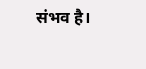संभव है।